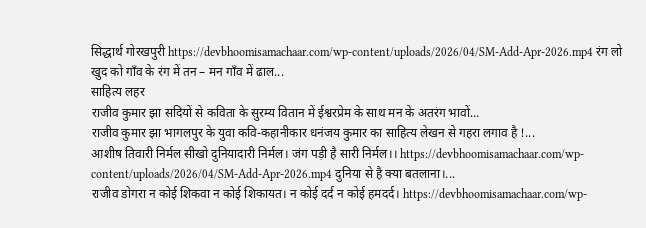सिद्धार्थ गोरखपुरी https://devbhoomisamachaar.com/wp-content/uploads/2026/04/SM-Add-Apr-2026.mp4 रंग लो खुद को गाँव के रंग में तन – मन गाँव में ढाल...
साहित्य लहर
राजीव कुमार झा सदियों से कविता के सुरम्य वितान में ईश्वरप्रेम के साथ मन के अतरंग भावों...
राजीव कुमार झा भागलपुर के युवा कवि-कहानीकार धनंजय कुमार का साहित्य लेखन से गहरा लगाव है !...
आशीष तिवारी निर्मल सीखो दुनियादारी निर्मल। जंग पड़ी है सारी निर्मल।। https://devbhoomisamachaar.com/wp-content/uploads/2026/04/SM-Add-Apr-2026.mp4 दुनिया से है क्या बतलाना।...
राजीव डोगरा न कोई शिकवा न कोई शिकायत। न कोई दर्द न कोई हमदर्द। https://devbhoomisamachaar.com/wp-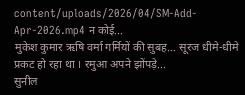content/uploads/2026/04/SM-Add-Apr-2026.mp4 न कोई...
मुकेश कुमार ऋषि वर्मा गर्मियों की सुबह… सूरज धीमे-धीमे प्रकट हो रहा था । रमुआ अपने झोंपड़े...
सुनील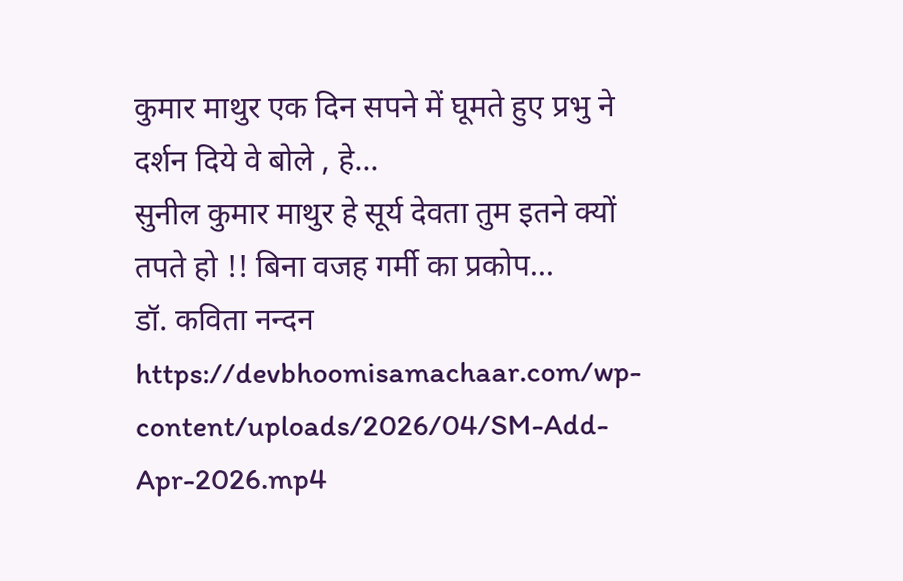कुमार माथुर एक दिन सपने में घूमते हुए प्रभु ने दर्शन दिये वे बोले , हे...
सुनील कुमार माथुर हे सूर्य देवता तुम इतने क्यों तपते हो !! बिना वजह गर्मी का प्रकोप...
डॉ. कविता नन्दन https://devbhoomisamachaar.com/wp-content/uploads/2026/04/SM-Add-Apr-2026.mp4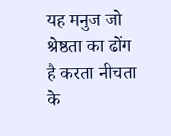यह मनुज जो श्रेष्ठता का ढोंग है करता नीचता के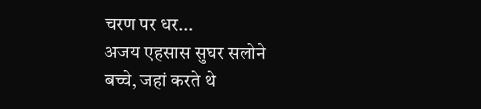चरण पर धर...
अजय एहसास सुघर सलोने बच्चे, जहां करते थे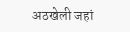अठखेली जहां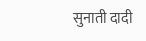सुनाती दादी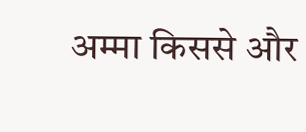अम्मा किससे और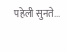पहेली सुनते...